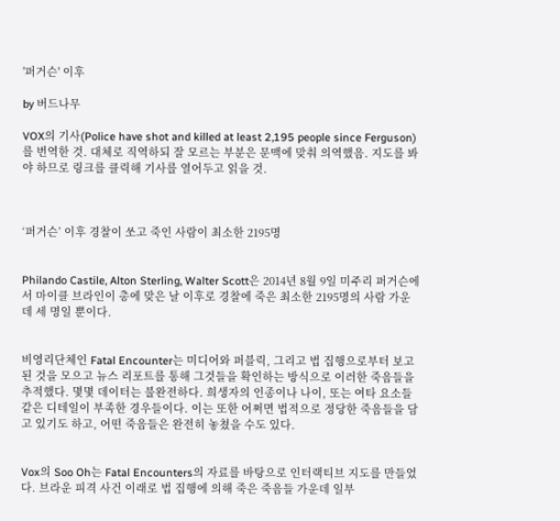'퍼거슨' 이후

by 버드나무

VOX의 기사(Police have shot and killed at least 2,195 people since Ferguson)를 번역한 것. 대체로 직역하되 잘 모르는 부분은 문맥에 맞춰 의역했음. 지도를 봐야 하므로 링크를 클릭해 기사를 열어두고 읽을 것.



‘퍼거슨’ 이후 경찰이 쏘고 죽인 사람이 최소한 2195명


Philando Castile, Alton Sterling, Walter Scott은 2014년 8월 9일 미주리 퍼거슨에서 마이클 브라인이 총에 맞은 날 이후로 경찰에 죽은 최소한 2195명의 사람 가운데 세 명일 뿐이다.


비영리단체인 Fatal Encounter는 미디어와 퍼블릭, 그리고 법 집행으로부터 보고된 것을 모으고 뉴스 리포트를 통해 그것들을 확인하는 방식으로 이러한 죽음들을 추적했다. 몇몇 데이터는 불완전하다. 희생자의 인종이나 나이, 또는 여타 요소들 같은 디테일이 부족한 경우들이다. 이는 또한 어쩌면 법적으로 정당한 죽음들을 담고 있기도 하고, 어떤 죽음들은 완전히 놓쳤을 수도 있다.


Vox의 Soo Oh는 Fatal Encounters의 자료를 바탕으로 인터랙티브 지도를 만들었다. 브라운 피격 사건 이래로 법 집행에 의해 죽은 죽음들 가운데 일부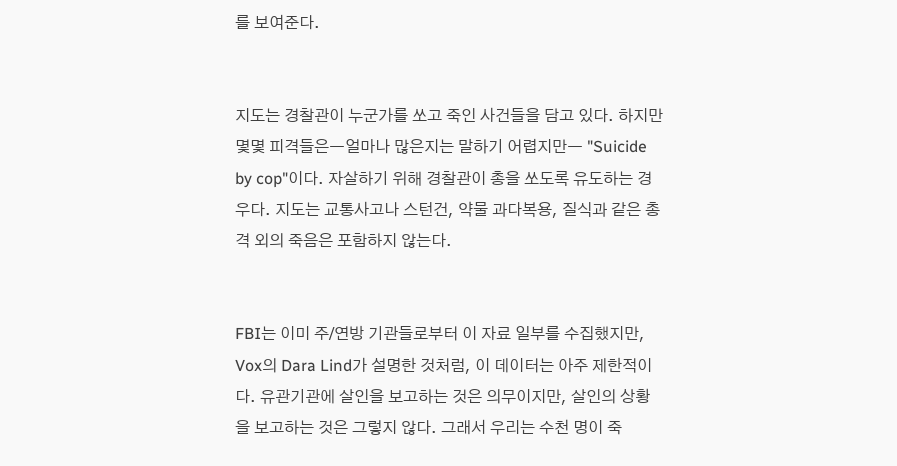를 보여준다.


지도는 경찰관이 누군가를 쏘고 죽인 사건들을 담고 있다. 하지만 몇몇 피격들은ㅡ얼마나 많은지는 말하기 어렵지만ㅡ "Suicide by cop"이다. 자살하기 위해 경찰관이 총을 쏘도록 유도하는 경우다. 지도는 교통사고나 스턴건, 약물 과다복용, 질식과 같은 총격 외의 죽음은 포함하지 않는다.


FBI는 이미 주/연방 기관들로부터 이 자료 일부를 수집했지만, Vox의 Dara Lind가 설명한 것처럼, 이 데이터는 아주 제한적이다. 유관기관에 살인을 보고하는 것은 의무이지만, 살인의 상황을 보고하는 것은 그렇지 않다. 그래서 우리는 수천 명이 죽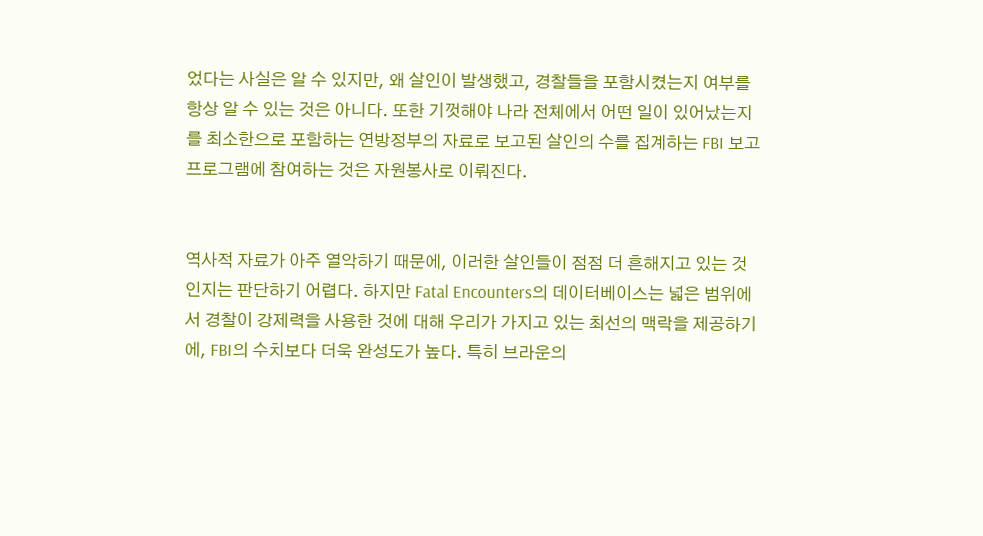었다는 사실은 알 수 있지만, 왜 살인이 발생했고, 경찰들을 포함시켰는지 여부를 항상 알 수 있는 것은 아니다. 또한 기껏해야 나라 전체에서 어떤 일이 있어났는지를 최소한으로 포함하는 연방정부의 자료로 보고된 살인의 수를 집계하는 FBI 보고 프로그램에 참여하는 것은 자원봉사로 이뤄진다.


역사적 자료가 아주 열악하기 때문에, 이러한 살인들이 점점 더 흔해지고 있는 것인지는 판단하기 어렵다. 하지만 Fatal Encounters의 데이터베이스는 넓은 범위에서 경찰이 강제력을 사용한 것에 대해 우리가 가지고 있는 최선의 맥락을 제공하기에, FBI의 수치보다 더욱 완성도가 높다. 특히 브라운의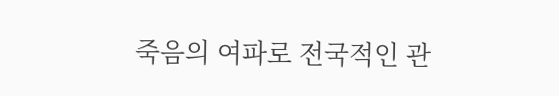죽음의 여파로 전국적인 관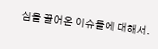심을 끌어온 이슈들에 대해서.